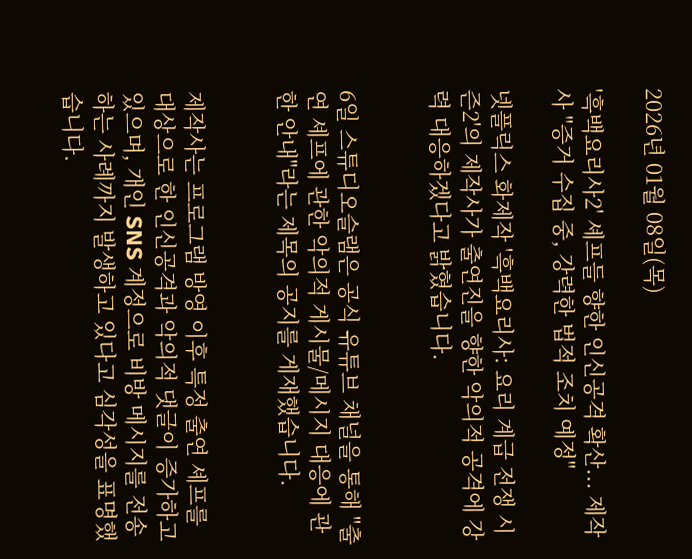2026년 01월 08일(목)

'흑백요리사2' 셰프들 향한 인신공격 확산... 제작사 "증거 수집 중, 강력한 법적 조치 예정"

넷플릭스 화제작 '흑백요리사: 요리 계급 전쟁 시즌2'의 제작사가 출연진을 향한 악의적 공격에 강력 대응하겠다고 밝혔습니다.


6일 스튜디오슬램은 공식 유튜브 채널을 통해 "출연 셰프에 관한 악의적 게시물/메시지 대응에 관한 안내"라는 제목의 공지를 게재했습니다.


제작사는 프로그램 방영 이후 특정 출연 셰프를 대상으로 한 인신공격과 악의적 댓글이 증가하고 있으며, 개인 SNS 계정으로 비방 메시지를 전송하는 사례까지 발생하고 있다고 심각성을 표명했습니다.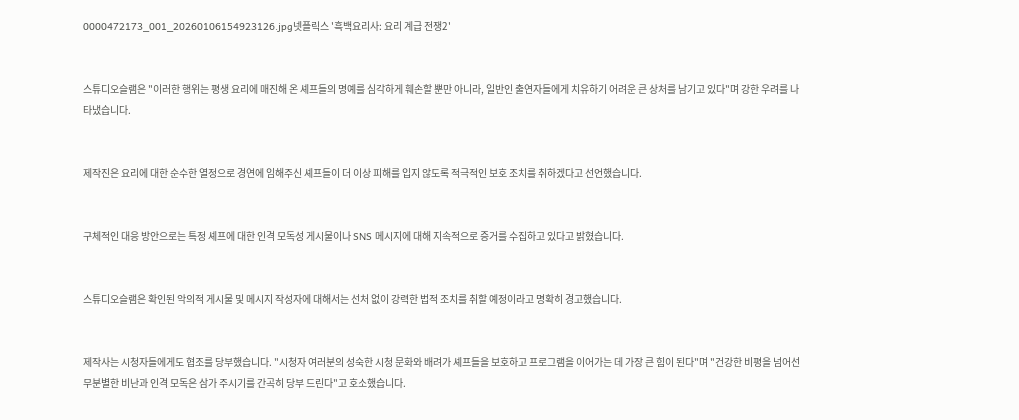0000472173_001_20260106154923126.jpg넷플릭스 '흑백요리사: 요리 계급 전쟁2'


스튜디오슬램은 "이러한 행위는 평생 요리에 매진해 온 셰프들의 명예를 심각하게 훼손할 뿐만 아니라, 일반인 출연자들에게 치유하기 어려운 큰 상처를 남기고 있다"며 강한 우려를 나타냈습니다.


제작진은 요리에 대한 순수한 열정으로 경연에 임해주신 셰프들이 더 이상 피해를 입지 않도록 적극적인 보호 조치를 취하겠다고 선언했습니다.


구체적인 대응 방안으로는 특정 셰프에 대한 인격 모독성 게시물이나 SNS 메시지에 대해 지속적으로 증거를 수집하고 있다고 밝혔습니다.


스튜디오슬램은 확인된 악의적 게시물 및 메시지 작성자에 대해서는 선처 없이 강력한 법적 조치를 취할 예정이라고 명확히 경고했습니다.


제작사는 시청자들에게도 협조를 당부했습니다. "시청자 여러분의 성숙한 시청 문화와 배려가 셰프들을 보호하고 프로그램을 이어가는 데 가장 큰 힘이 된다"며 "건강한 비평을 넘어선 무분별한 비난과 인격 모독은 삼가 주시기를 간곡히 당부 드린다"고 호소했습니다.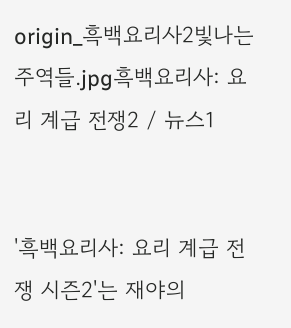origin_흑백요리사2빛나는주역들.jpg흑백요리사: 요리 계급 전쟁2 / 뉴스1


'흑백요리사: 요리 계급 전쟁 시즌2'는 재야의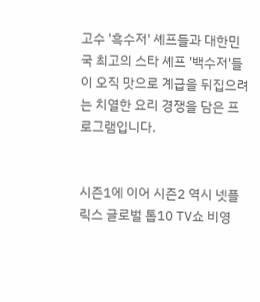고수 '흑수저' 셰프들과 대한민국 최고의 스타 셰프 '백수저'들이 오직 맛으로 계급을 뒤집으려는 치열한 요리 경쟁을 담은 프로그램입니다.


시즌1에 이어 시즌2 역시 넷플릭스 글로벌 톱10 TV쇼 비영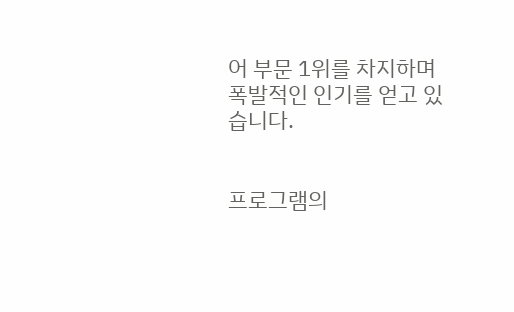어 부문 1위를 차지하며 폭발적인 인기를 얻고 있습니다.


프로그램의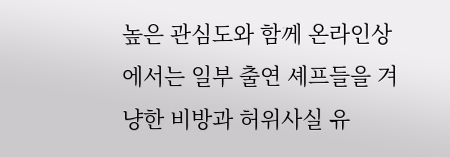높은 관심도와 함께 온라인상에서는 일부 출연 셰프들을 겨냥한 비방과 허위사실 유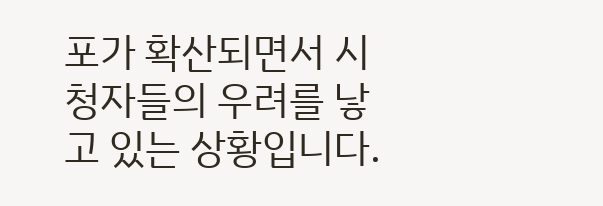포가 확산되면서 시청자들의 우려를 낳고 있는 상황입니다.